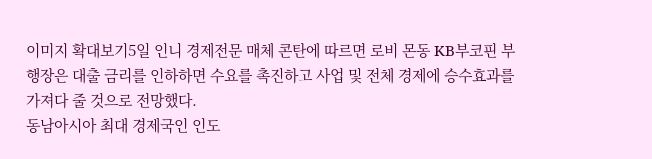이미지 확대보기5일 인니 경제전문 매체 콘탄에 따르면 로비 몬동 KB부코핀 부행장은 대출 금리를 인하하면 수요를 촉진하고 사업 및 전체 경제에 승수효과를 가져다 줄 것으로 전망했다.
동남아시아 최대 경제국인 인도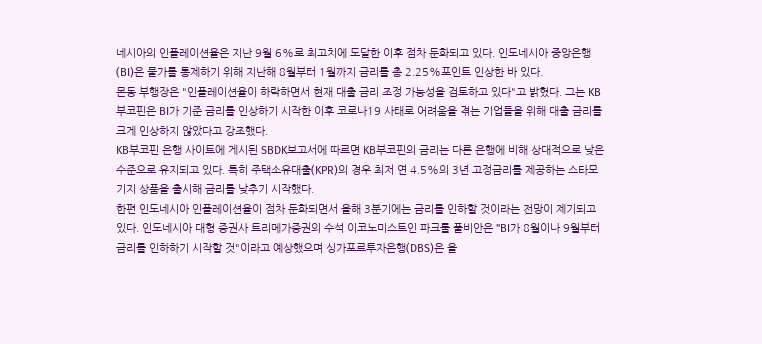네시아의 인플레이션율은 지난 9월 6%로 최고치에 도달한 이후 점차 둔화되고 있다. 인도네시아 중앙은행(BI)은 물가를 통제하기 위해 지난해 8월부터 1월까지 금리를 총 2.25%포인트 인상한 바 있다.
몬동 부행장은 "인플레이션율이 하락하면서 현재 대출 금리 조정 가능성을 검토하고 있다"고 밝혔다. 그는 KB부코핀은 BI가 기준 금리를 인상하기 시작한 이후 코로나19 사태로 어려움을 겪는 기업들을 위해 대출 금리를 크게 인상하지 않았다고 강조했다.
KB부코핀 은행 사이트에 게시된 SBDK보고서에 따르면 KB부코핀의 금리는 다른 은행에 비해 상대적으로 낮은 수준으로 유지되고 있다. 특히 주택소유대출(KPR)의 경우 최저 연 4.5%의 3년 고정금리를 제공하는 스타모기지 상품을 출시해 금리를 낮추기 시작했다.
한편 인도네시아 인플레이션율이 점차 둔화되면서 올해 3분기에는 금리를 인하할 것이라는 전망이 제기되고 있다. 인도네시아 대형 증권사 트리메가증권의 수석 이코노미스트인 파크룰 풀비안은 "BI가 8월이나 9월부터 금리를 인하하기 시작할 것"이라고 예상했으며 싱가포르투자은행(DBS)은 올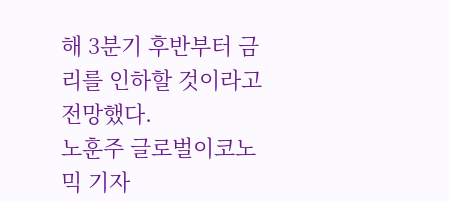해 3분기 후반부터 금리를 인하할 것이라고 전망했다.
노훈주 글로벌이코노믹 기자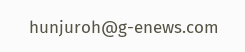hunjuroh@g-enews.com